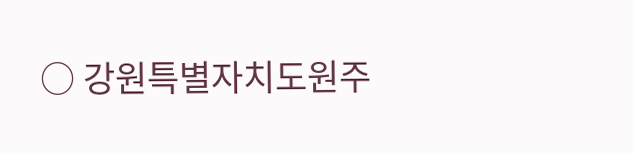○ 강원특별자치도원주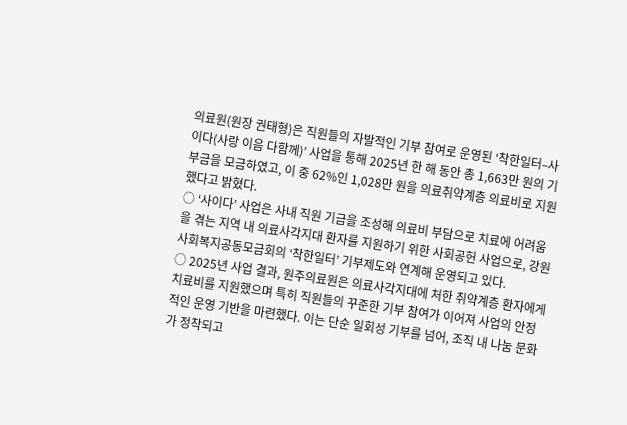의료원(원장 권태형)은 직원들의 자발적인 기부 참여로 운영된 ‘착한일터–사이다(사랑 이음 다함께)’ 사업을 통해 2025년 한 해 동안 총 1,663만 원의 기부금을 모금하였고, 이 중 62%인 1,028만 원을 의료취약계층 의료비로 지원했다고 밝혔다.
○ ‘사이다’ 사업은 사내 직원 기금을 조성해 의료비 부담으로 치료에 어려움을 겪는 지역 내 의료사각지대 환자를 지원하기 위한 사회공헌 사업으로, 강원사회복지공동모금회의 ‘착한일터’ 기부제도와 연계해 운영되고 있다.
○ 2025년 사업 결과, 원주의료원은 의료사각지대에 처한 취약계층 환자에게 치료비를 지원했으며 특히 직원들의 꾸준한 기부 참여가 이어져 사업의 안정적인 운영 기반을 마련했다. 이는 단순 일회성 기부를 넘어, 조직 내 나눔 문화가 정착되고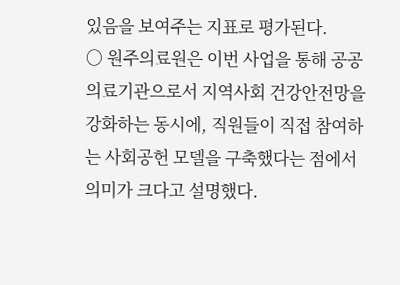있음을 보여주는 지표로 평가된다.
○ 원주의료원은 이번 사업을 통해 공공의료기관으로서 지역사회 건강안전망을 강화하는 동시에, 직원들이 직접 참여하는 사회공헌 모델을 구축했다는 점에서 의미가 크다고 설명했다.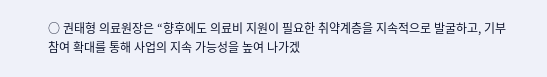○ 권태형 의료원장은 “향후에도 의료비 지원이 필요한 취약계층을 지속적으로 발굴하고, 기부 참여 확대를 통해 사업의 지속 가능성을 높여 나가겠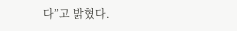다”고 밝혔다.